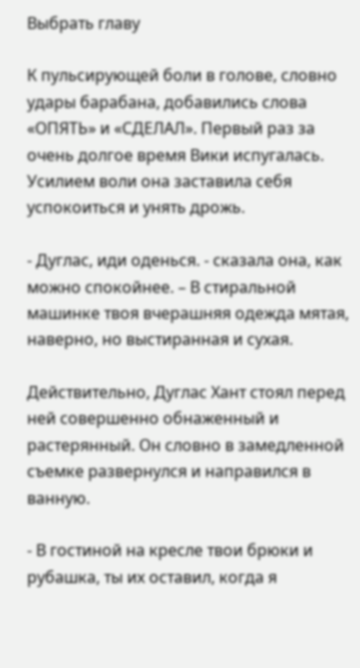Выбрать главу

К пульсирующей боли в голове, словно удары барабана, добавились слова «ОПЯТЬ» и «СДЕЛАЛ». Первый раз за очень долгое время Вики испугалась. Усилием воли она заставила себя успокоиться и унять дрожь.

- Дуглас, иди оденься. - сказала она, как можно спокойнее. – В стиральной машинке твоя вчерашняя одежда мятая, наверно, но выстиранная и сухая.

Действительно, Дуглас Хант стоял перед ней совершенно обнаженный и растерянный. Он словно в замедленной съемке развернулся и направился в ванную.

- В гостиной на кресле твои брюки и рубашка, ты их оставил, когда я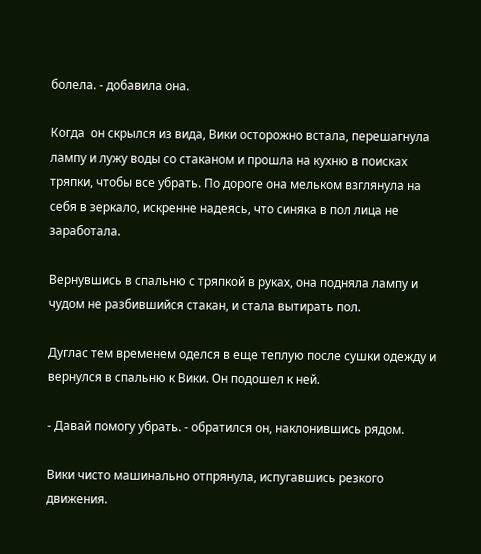болела. - добавила она.

Когда  он скрылся из вида, Вики осторожно встала, перешагнула лампу и лужу воды со стаканом и прошла на кухню в поисках тряпки, чтобы все убрать. По дороге она мельком взглянула на себя в зеркало, искренне надеясь, что синяка в пол лица не заработала.

Вернувшись в спальню с тряпкой в руках, она подняла лампу и чудом не разбившийся стакан, и стала вытирать пол.

Дуглас тем временем оделся в еще теплую после сушки одежду и вернулся в спальню к Вики. Он подошел к ней.

- Давай помогу убрать. - обратился он, наклонившись рядом.

Вики чисто машинально отпрянула, испугавшись резкого движения.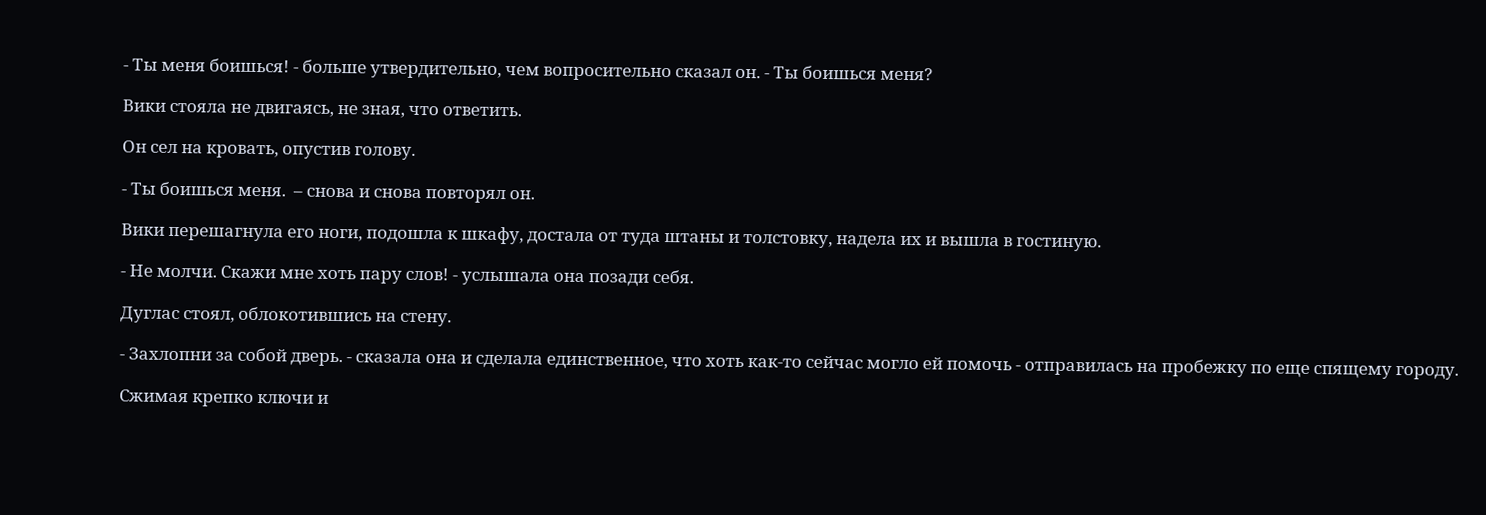- Ты меня боишься! - больше утвердительно, чем вопросительно сказал он. - Ты боишься меня?

Вики стояла не двигаясь, не зная, что ответить.

Он сел на кровать, опустив голову.

- Ты боишься меня.  – снова и снова повторял он.

Вики перешагнула его ноги, подошла к шкафу, достала от туда штаны и толстовку, надела их и вышла в гостиную.

- Не молчи. Скажи мне хоть пару слов! - услышала она позади себя.

Дуглас стоял, облокотившись на стену.

- Захлопни за собой дверь. - сказала она и сделала единственное, что хоть как-то сейчас могло ей помочь - отправилась на пробежку по еще спящему городу.

Сжимая крепко ключи и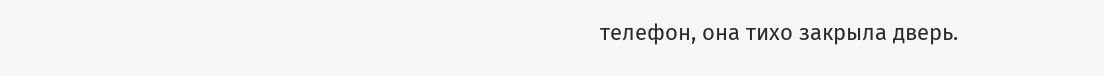телефон, она тихо закрыла дверь.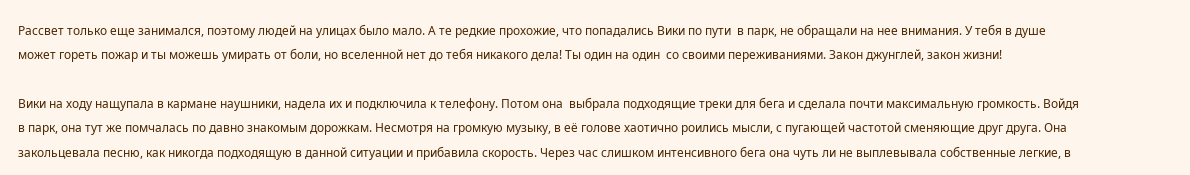Рассвет только еще занимался, поэтому людей на улицах было мало. А те редкие прохожие, что попадались Вики по пути  в парк, не обращали на нее внимания. У тебя в душе может гореть пожар и ты можешь умирать от боли, но вселенной нет до тебя никакого дела! Ты один на один  со своими переживаниями. Закон джунглей, закон жизни!

Вики на ходу нащупала в кармане наушники, надела их и подключила к телефону. Потом она  выбрала подходящие треки для бега и сделала почти максимальную громкость. Войдя в парк, она тут же помчалась по давно знакомым дорожкам. Несмотря на громкую музыку, в её голове хаотично роились мысли, с пугающей частотой сменяющие друг друга. Она закольцевала песню, как никогда подходящую в данной ситуации и прибавила скорость. Через час слишком интенсивного бега она чуть ли не выплевывала собственные легкие, в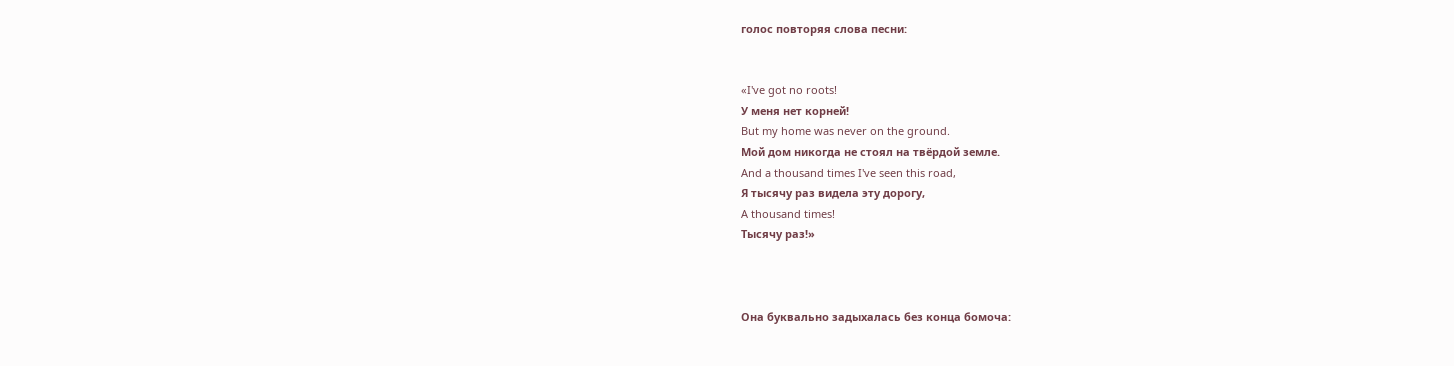голос повторяя слова песни:


«I've got no roots!
У меня нет корней!
But my home was never on the ground.
Мой дом никогда не стоял на твёрдой земле.
And a thousand times I've seen this road,
Я тысячу раз видела эту дорогу,
A thousand times!
Тысячу раз!»



Она буквально задыхалась без конца бомоча: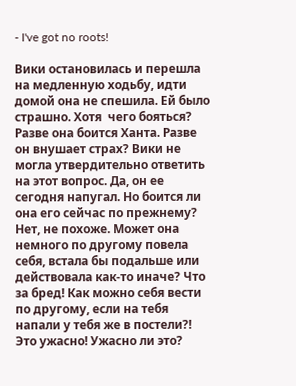- I've got no roots!

Вики остановилась и перешла на медленную ходьбу, идти домой она не спешила. Ей было страшно. Хотя  чего бояться? Разве она боится Ханта. Разве он внушает страх? Вики не могла утвердительно ответить на этот вопрос. Да, он ее сегодня напугал. Но боится ли она его сейчас по прежнему? Нет, не похоже. Может она немного по другому повела себя, встала бы подальше или действовала как-то иначе? Что за бред! Как можно себя вести по другому, если на тебя напали у тебя же в постели?! Это ужасно! Ужасно ли это?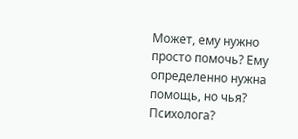Может, ему нужно просто помочь? Ему определенно нужна помощь, но чья? Психолога?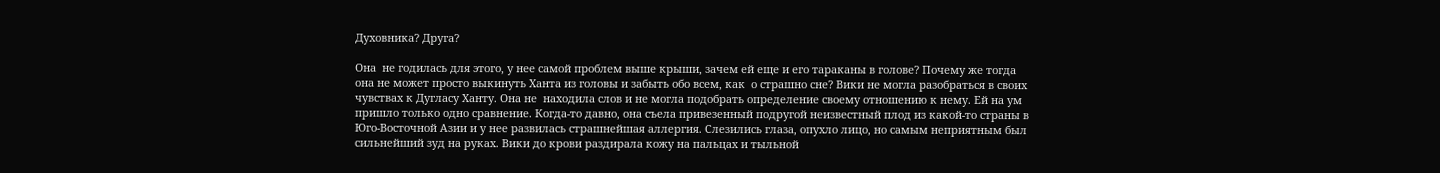Духовника? Друга?

Она  не годилась для этого, у нее самой проблем выше крыши, зачем ей еще и его тараканы в голове? Почему же тогда она не может просто выкинуть Ханта из головы и забыть обо всем, как  о страшно сне? Вики не могла разобраться в своих чувствах к Дугласу Ханту. Она не  находила слов и не могла подобрать определение своему отношению к нему. Ей на ум пришло только одно сравнение. Когда-то давно, она съела привезенный подругой неизвестный плод из какой-то страны в Юго-Восточной Азии и у нее развилась страшнейшая аллергия. Слезились глаза, опухло лицо, но самым неприятным был сильнейший зуд на руках. Вики до крови раздирала кожу на пальцах и тыльной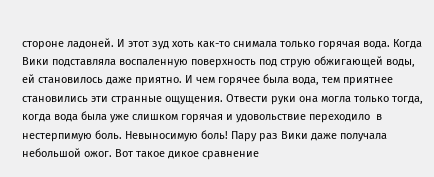стороне ладоней. И этот зуд хоть как-то снимала только горячая вода. Когда Вики подставляла воспаленную поверхность под струю обжигающей воды, ей становилось даже приятно. И чем горячее была вода, тем приятнее становились эти странные ощущения. Отвести руки она могла только тогда, когда вода была уже слишком горячая и удовольствие переходило  в нестерпимую боль. Невыносимую боль! Пару раз Вики даже получала небольшой ожог. Вот такое дикое сравнение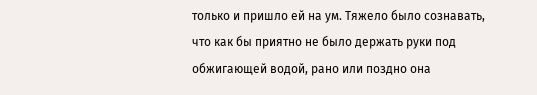только и пришло ей на ум. Тяжело было сознавать, что как бы приятно не было держать руки под обжигающей водой, рано или поздно она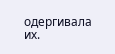одергивала их.